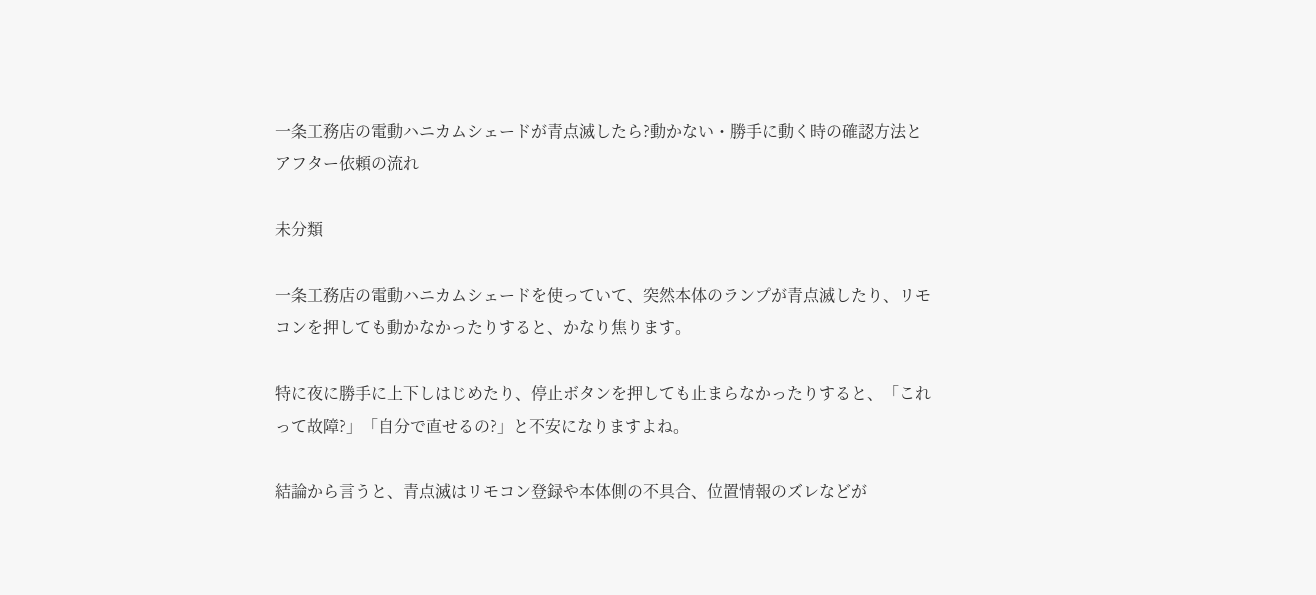一条工務店の電動ハニカムシェードが青点滅したら?動かない・勝手に動く時の確認方法とアフター依頼の流れ

未分類

一条工務店の電動ハニカムシェードを使っていて、突然本体のランプが青点滅したり、リモコンを押しても動かなかったりすると、かなり焦ります。

特に夜に勝手に上下しはじめたり、停止ボタンを押しても止まらなかったりすると、「これって故障?」「自分で直せるの?」と不安になりますよね。

結論から言うと、青点滅はリモコン登録や本体側の不具合、位置情報のズレなどが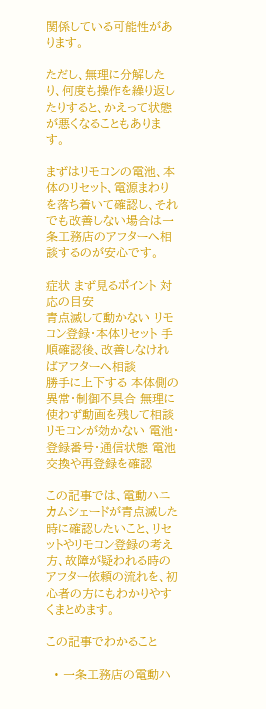関係している可能性があります。

ただし、無理に分解したり、何度も操作を繰り返したりすると、かえって状態が悪くなることもあります。

まずはリモコンの電池、本体のリセット、電源まわりを落ち着いて確認し、それでも改善しない場合は一条工務店のアフターへ相談するのが安心です。

症状 まず見るポイント 対応の目安
青点滅して動かない リモコン登録・本体リセット 手順確認後、改善しなければアフターへ相談
勝手に上下する 本体側の異常・制御不具合 無理に使わず動画を残して相談
リモコンが効かない 電池・登録番号・通信状態 電池交換や再登録を確認

この記事では、電動ハニカムシェードが青点滅した時に確認したいこと、リセットやリモコン登録の考え方、故障が疑われる時のアフター依頼の流れを、初心者の方にもわかりやすくまとめます。

この記事でわかること

  • 一条工務店の電動ハ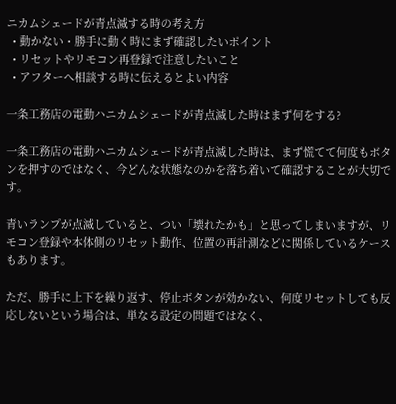ニカムシェードが青点滅する時の考え方
  • 動かない・勝手に動く時にまず確認したいポイント
  • リセットやリモコン再登録で注意したいこと
  • アフターへ相談する時に伝えるとよい内容

一条工務店の電動ハニカムシェードが青点滅した時はまず何をする?

一条工務店の電動ハニカムシェードが青点滅した時は、まず慌てて何度もボタンを押すのではなく、今どんな状態なのかを落ち着いて確認することが大切です。

青いランプが点滅していると、つい「壊れたかも」と思ってしまいますが、リモコン登録や本体側のリセット動作、位置の再計測などに関係しているケースもあります。

ただ、勝手に上下を繰り返す、停止ボタンが効かない、何度リセットしても反応しないという場合は、単なる設定の問題ではなく、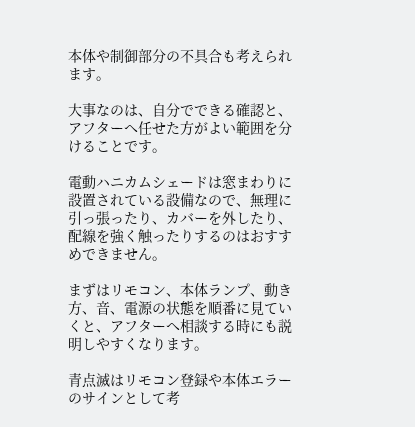本体や制御部分の不具合も考えられます。

大事なのは、自分でできる確認と、アフターへ任せた方がよい範囲を分けることです。

電動ハニカムシェードは窓まわりに設置されている設備なので、無理に引っ張ったり、カバーを外したり、配線を強く触ったりするのはおすすめできません。

まずはリモコン、本体ランプ、動き方、音、電源の状態を順番に見ていくと、アフターへ相談する時にも説明しやすくなります。

青点滅はリモコン登録や本体エラーのサインとして考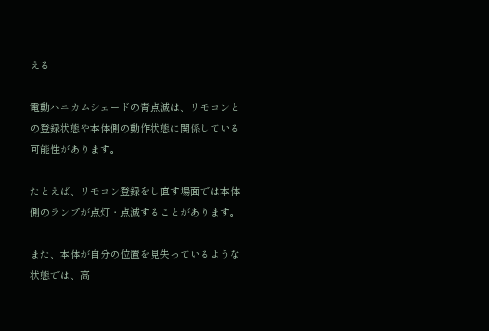える

電動ハニカムシェードの青点滅は、リモコンとの登録状態や本体側の動作状態に関係している可能性があります。

たとえば、リモコン登録をし直す場面では本体側のランプが点灯・点滅することがあります。

また、本体が自分の位置を見失っているような状態では、高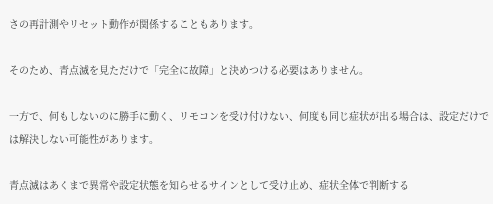さの再計測やリセット動作が関係することもあります。

そのため、青点滅を見ただけで「完全に故障」と決めつける必要はありません。

一方で、何もしないのに勝手に動く、リモコンを受け付けない、何度も同じ症状が出る場合は、設定だけでは解決しない可能性があります。

青点滅はあくまで異常や設定状態を知らせるサインとして受け止め、症状全体で判断する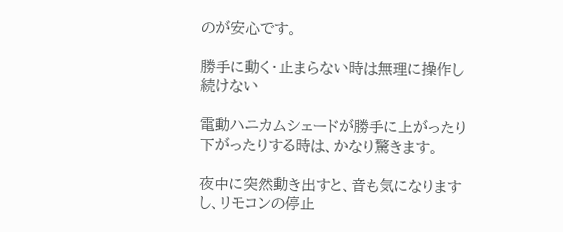のが安心です。

勝手に動く・止まらない時は無理に操作し続けない

電動ハニカムシェードが勝手に上がったり下がったりする時は、かなり驚きます。

夜中に突然動き出すと、音も気になりますし、リモコンの停止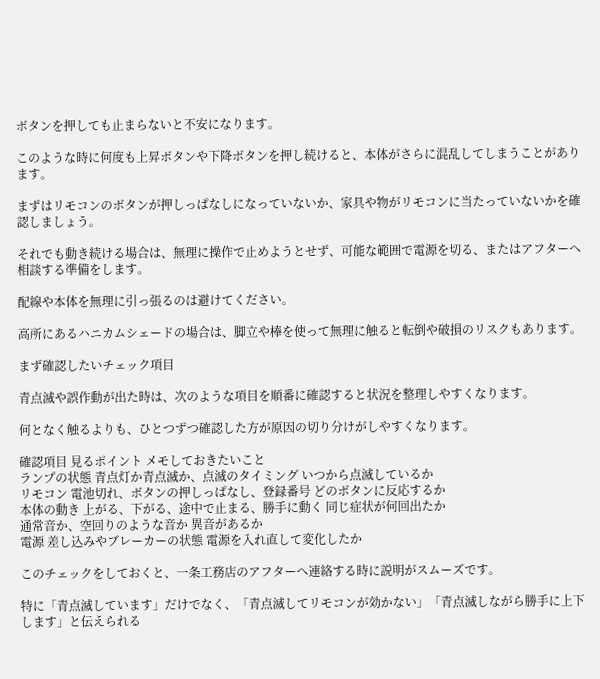ボタンを押しても止まらないと不安になります。

このような時に何度も上昇ボタンや下降ボタンを押し続けると、本体がさらに混乱してしまうことがあります。

まずはリモコンのボタンが押しっぱなしになっていないか、家具や物がリモコンに当たっていないかを確認しましょう。

それでも動き続ける場合は、無理に操作で止めようとせず、可能な範囲で電源を切る、またはアフターへ相談する準備をします。

配線や本体を無理に引っ張るのは避けてください。

高所にあるハニカムシェードの場合は、脚立や棒を使って無理に触ると転倒や破損のリスクもあります。

まず確認したいチェック項目

青点滅や誤作動が出た時は、次のような項目を順番に確認すると状況を整理しやすくなります。

何となく触るよりも、ひとつずつ確認した方が原因の切り分けがしやすくなります。

確認項目 見るポイント メモしておきたいこと
ランプの状態 青点灯か青点滅か、点滅のタイミング いつから点滅しているか
リモコン 電池切れ、ボタンの押しっぱなし、登録番号 どのボタンに反応するか
本体の動き 上がる、下がる、途中で止まる、勝手に動く 同じ症状が何回出たか
通常音か、空回りのような音か 異音があるか
電源 差し込みやブレーカーの状態 電源を入れ直して変化したか

このチェックをしておくと、一条工務店のアフターへ連絡する時に説明がスムーズです。

特に「青点滅しています」だけでなく、「青点滅してリモコンが効かない」「青点滅しながら勝手に上下します」と伝えられる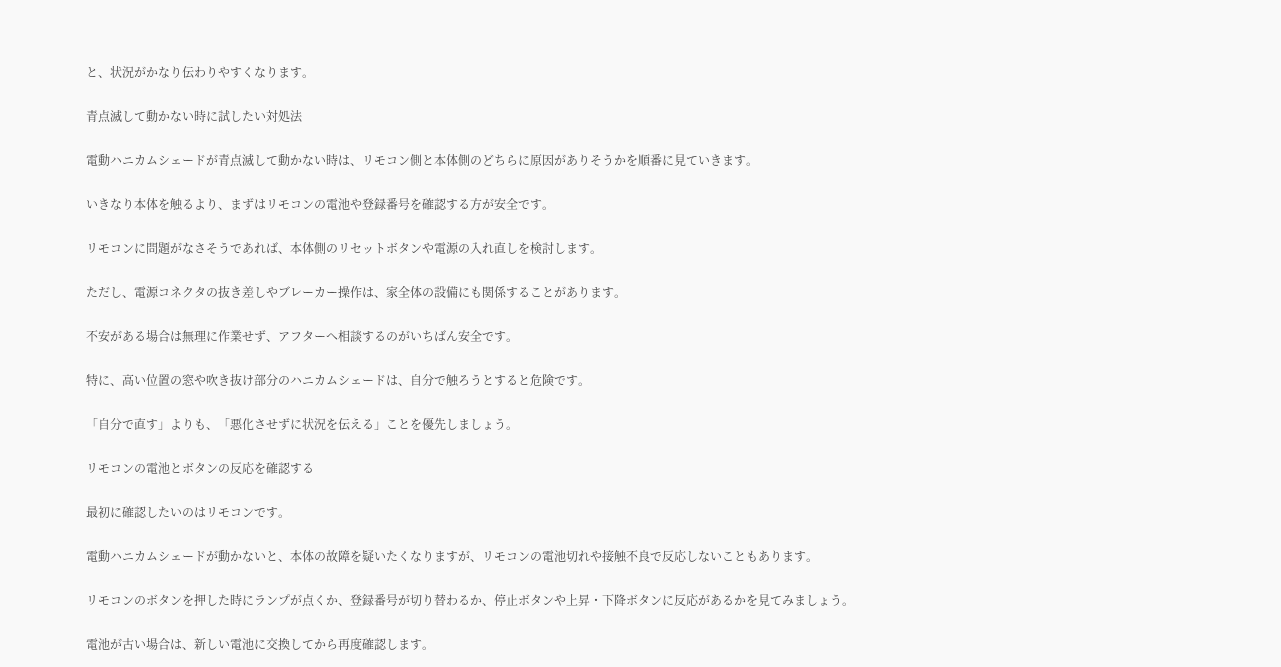と、状況がかなり伝わりやすくなります。

青点滅して動かない時に試したい対処法

電動ハニカムシェードが青点滅して動かない時は、リモコン側と本体側のどちらに原因がありそうかを順番に見ていきます。

いきなり本体を触るより、まずはリモコンの電池や登録番号を確認する方が安全です。

リモコンに問題がなさそうであれば、本体側のリセットボタンや電源の入れ直しを検討します。

ただし、電源コネクタの抜き差しやブレーカー操作は、家全体の設備にも関係することがあります。

不安がある場合は無理に作業せず、アフターへ相談するのがいちばん安全です。

特に、高い位置の窓や吹き抜け部分のハニカムシェードは、自分で触ろうとすると危険です。

「自分で直す」よりも、「悪化させずに状況を伝える」ことを優先しましょう。

リモコンの電池とボタンの反応を確認する

最初に確認したいのはリモコンです。

電動ハニカムシェードが動かないと、本体の故障を疑いたくなりますが、リモコンの電池切れや接触不良で反応しないこともあります。

リモコンのボタンを押した時にランプが点くか、登録番号が切り替わるか、停止ボタンや上昇・下降ボタンに反応があるかを見てみましょう。

電池が古い場合は、新しい電池に交換してから再度確認します。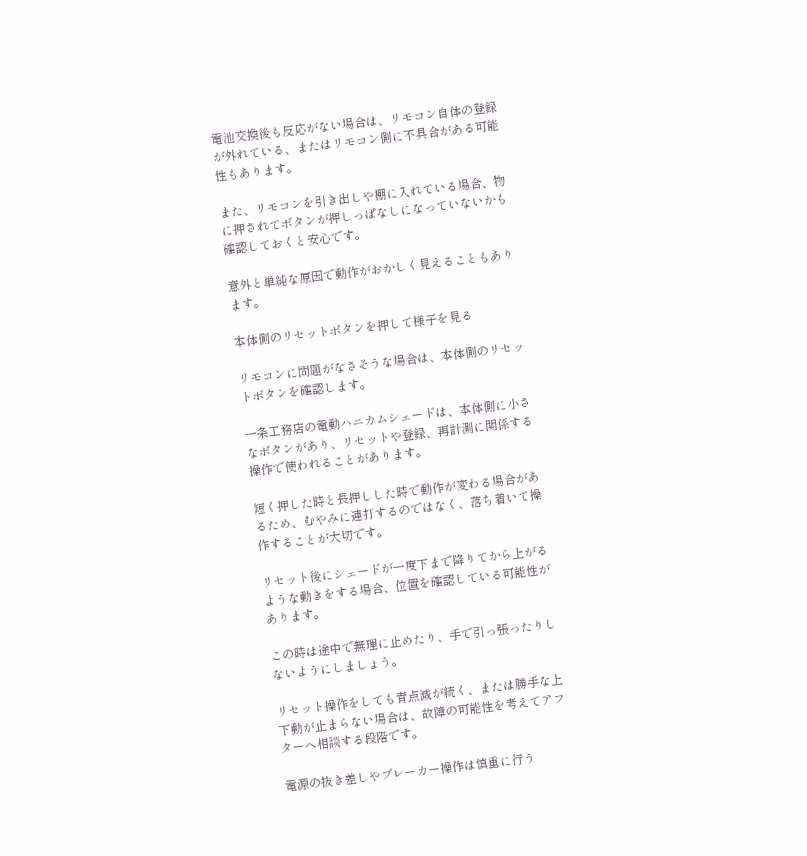電池交換後も反応がない場合は、リモコン自体の登録が外れている、またはリモコン側に不具合がある可能性もあります。

また、リモコンを引き出しや棚に入れている場合、物に押されてボタンが押しっぱなしになっていないかも確認しておくと安心です。

意外と単純な原因で動作がおかしく見えることもあります。

本体側のリセットボタンを押して様子を見る

リモコンに問題がなさそうな場合は、本体側のリセットボタンを確認します。

一条工務店の電動ハニカムシェードは、本体側に小さなボタンがあり、リセットや登録、再計測に関係する操作で使われることがあります。

短く押した時と長押しした時で動作が変わる場合があるため、むやみに連打するのではなく、落ち着いて操作することが大切です。

リセット後にシェードが一度下まで降りてから上がるような動きをする場合、位置を確認している可能性があります。

この時は途中で無理に止めたり、手で引っ張ったりしないようにしましょう。

リセット操作をしても青点滅が続く、または勝手な上下動が止まらない場合は、故障の可能性を考えてアフターへ相談する段階です。

電源の抜き差しやブレーカー操作は慎重に行う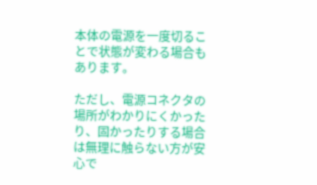本体の電源を一度切ることで状態が変わる場合もあります。

ただし、電源コネクタの場所がわかりにくかったり、固かったりする場合は無理に触らない方が安心で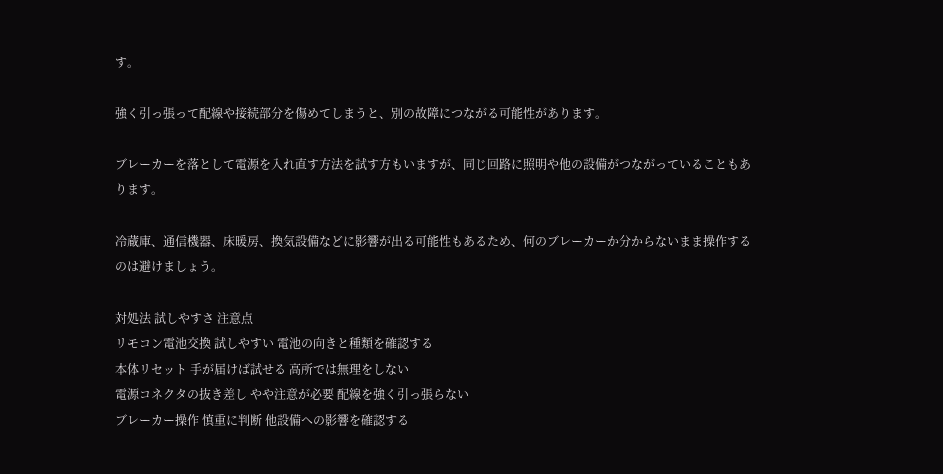す。

強く引っ張って配線や接続部分を傷めてしまうと、別の故障につながる可能性があります。

ブレーカーを落として電源を入れ直す方法を試す方もいますが、同じ回路に照明や他の設備がつながっていることもあります。

冷蔵庫、通信機器、床暖房、換気設備などに影響が出る可能性もあるため、何のブレーカーか分からないまま操作するのは避けましょう。

対処法 試しやすさ 注意点
リモコン電池交換 試しやすい 電池の向きと種類を確認する
本体リセット 手が届けば試せる 高所では無理をしない
電源コネクタの抜き差し やや注意が必要 配線を強く引っ張らない
ブレーカー操作 慎重に判断 他設備への影響を確認する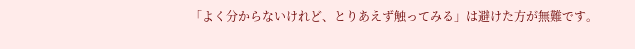「よく分からないけれど、とりあえず触ってみる」は避けた方が無難です。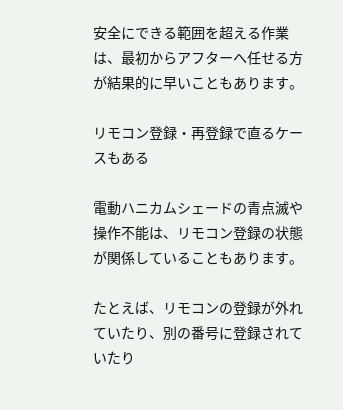安全にできる範囲を超える作業は、最初からアフターへ任せる方が結果的に早いこともあります。

リモコン登録・再登録で直るケースもある

電動ハニカムシェードの青点滅や操作不能は、リモコン登録の状態が関係していることもあります。

たとえば、リモコンの登録が外れていたり、別の番号に登録されていたり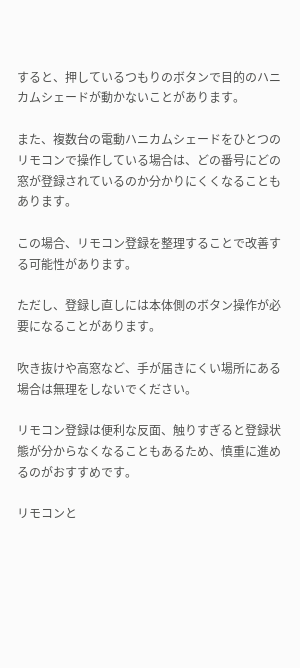すると、押しているつもりのボタンで目的のハニカムシェードが動かないことがあります。

また、複数台の電動ハニカムシェードをひとつのリモコンで操作している場合は、どの番号にどの窓が登録されているのか分かりにくくなることもあります。

この場合、リモコン登録を整理することで改善する可能性があります。

ただし、登録し直しには本体側のボタン操作が必要になることがあります。

吹き抜けや高窓など、手が届きにくい場所にある場合は無理をしないでください。

リモコン登録は便利な反面、触りすぎると登録状態が分からなくなることもあるため、慎重に進めるのがおすすめです。

リモコンと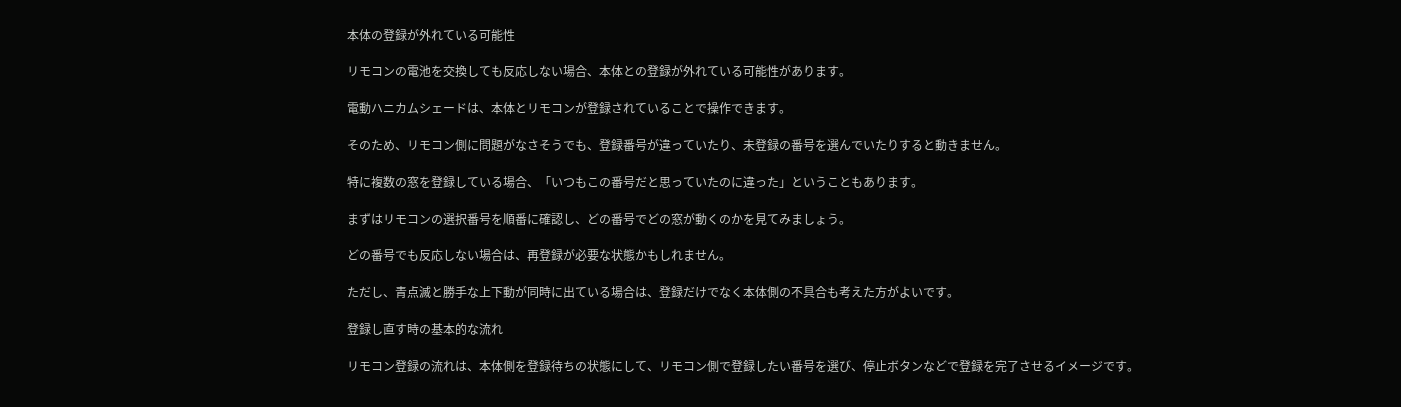本体の登録が外れている可能性

リモコンの電池を交換しても反応しない場合、本体との登録が外れている可能性があります。

電動ハニカムシェードは、本体とリモコンが登録されていることで操作できます。

そのため、リモコン側に問題がなさそうでも、登録番号が違っていたり、未登録の番号を選んでいたりすると動きません。

特に複数の窓を登録している場合、「いつもこの番号だと思っていたのに違った」ということもあります。

まずはリモコンの選択番号を順番に確認し、どの番号でどの窓が動くのかを見てみましょう。

どの番号でも反応しない場合は、再登録が必要な状態かもしれません。

ただし、青点滅と勝手な上下動が同時に出ている場合は、登録だけでなく本体側の不具合も考えた方がよいです。

登録し直す時の基本的な流れ

リモコン登録の流れは、本体側を登録待ちの状態にして、リモコン側で登録したい番号を選び、停止ボタンなどで登録を完了させるイメージです。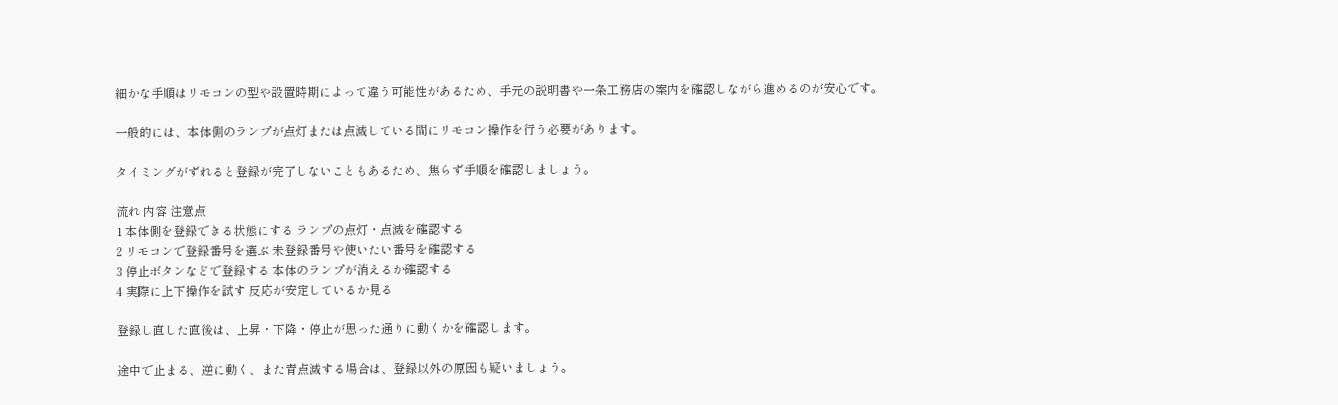細かな手順はリモコンの型や設置時期によって違う可能性があるため、手元の説明書や一条工務店の案内を確認しながら進めるのが安心です。

一般的には、本体側のランプが点灯または点滅している間にリモコン操作を行う必要があります。

タイミングがずれると登録が完了しないこともあるため、焦らず手順を確認しましょう。

流れ 内容 注意点
1 本体側を登録できる状態にする ランプの点灯・点滅を確認する
2 リモコンで登録番号を選ぶ 未登録番号や使いたい番号を確認する
3 停止ボタンなどで登録する 本体のランプが消えるか確認する
4 実際に上下操作を試す 反応が安定しているか見る

登録し直した直後は、上昇・下降・停止が思った通りに動くかを確認します。

途中で止まる、逆に動く、また青点滅する場合は、登録以外の原因も疑いましょう。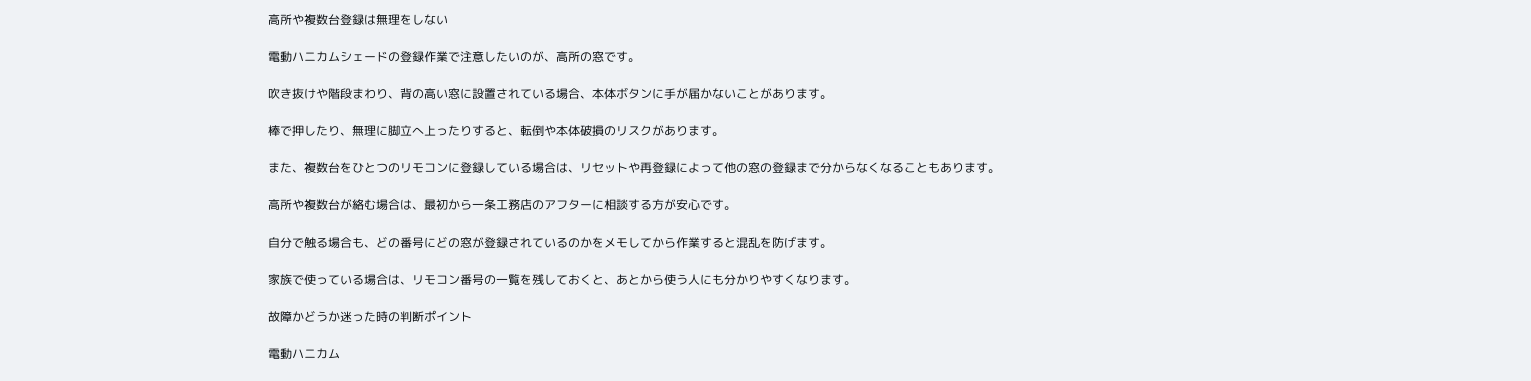高所や複数台登録は無理をしない

電動ハニカムシェードの登録作業で注意したいのが、高所の窓です。

吹き抜けや階段まわり、背の高い窓に設置されている場合、本体ボタンに手が届かないことがあります。

棒で押したり、無理に脚立へ上ったりすると、転倒や本体破損のリスクがあります。

また、複数台をひとつのリモコンに登録している場合は、リセットや再登録によって他の窓の登録まで分からなくなることもあります。

高所や複数台が絡む場合は、最初から一条工務店のアフターに相談する方が安心です。

自分で触る場合も、どの番号にどの窓が登録されているのかをメモしてから作業すると混乱を防げます。

家族で使っている場合は、リモコン番号の一覧を残しておくと、あとから使う人にも分かりやすくなります。

故障かどうか迷った時の判断ポイント

電動ハニカム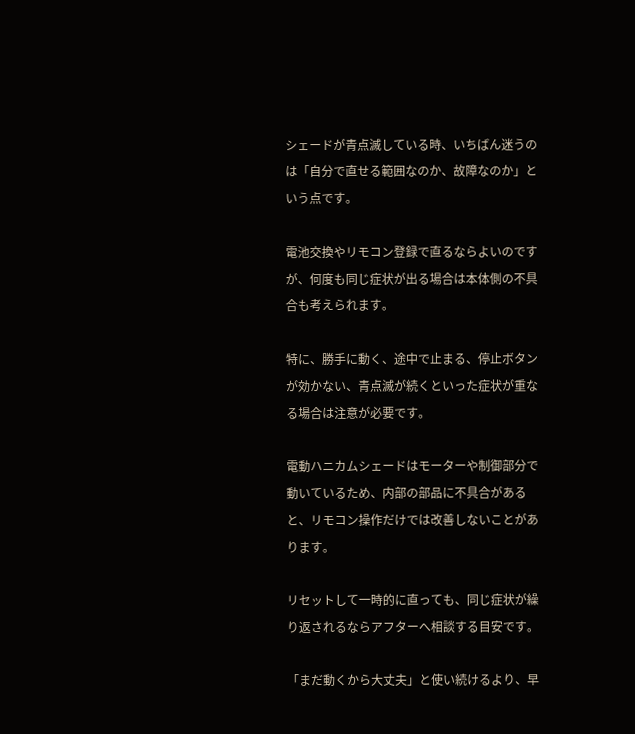シェードが青点滅している時、いちばん迷うのは「自分で直せる範囲なのか、故障なのか」という点です。

電池交換やリモコン登録で直るならよいのですが、何度も同じ症状が出る場合は本体側の不具合も考えられます。

特に、勝手に動く、途中で止まる、停止ボタンが効かない、青点滅が続くといった症状が重なる場合は注意が必要です。

電動ハニカムシェードはモーターや制御部分で動いているため、内部の部品に不具合があると、リモコン操作だけでは改善しないことがあります。

リセットして一時的に直っても、同じ症状が繰り返されるならアフターへ相談する目安です。

「まだ動くから大丈夫」と使い続けるより、早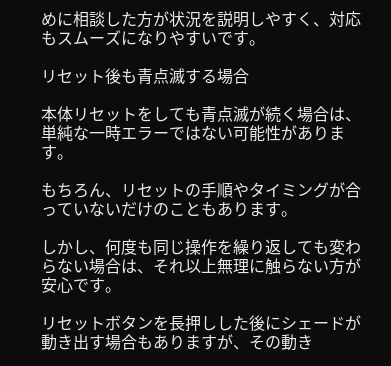めに相談した方が状況を説明しやすく、対応もスムーズになりやすいです。

リセット後も青点滅する場合

本体リセットをしても青点滅が続く場合は、単純な一時エラーではない可能性があります。

もちろん、リセットの手順やタイミングが合っていないだけのこともあります。

しかし、何度も同じ操作を繰り返しても変わらない場合は、それ以上無理に触らない方が安心です。

リセットボタンを長押しした後にシェードが動き出す場合もありますが、その動き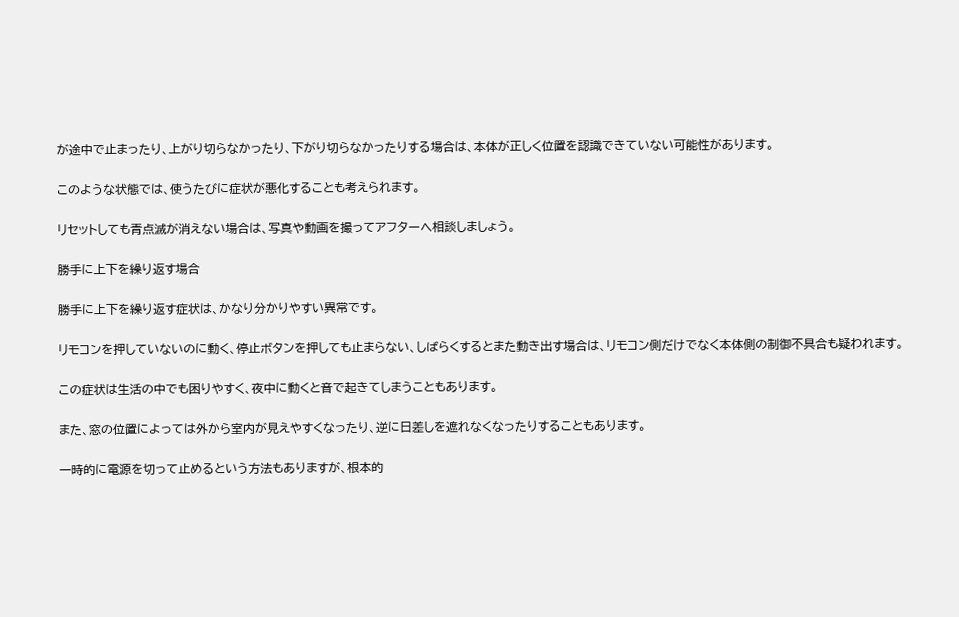が途中で止まったり、上がり切らなかったり、下がり切らなかったりする場合は、本体が正しく位置を認識できていない可能性があります。

このような状態では、使うたびに症状が悪化することも考えられます。

リセットしても青点滅が消えない場合は、写真や動画を撮ってアフターへ相談しましょう。

勝手に上下を繰り返す場合

勝手に上下を繰り返す症状は、かなり分かりやすい異常です。

リモコンを押していないのに動く、停止ボタンを押しても止まらない、しばらくするとまた動き出す場合は、リモコン側だけでなく本体側の制御不具合も疑われます。

この症状は生活の中でも困りやすく、夜中に動くと音で起きてしまうこともあります。

また、窓の位置によっては外から室内が見えやすくなったり、逆に日差しを遮れなくなったりすることもあります。

一時的に電源を切って止めるという方法もありますが、根本的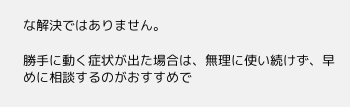な解決ではありません。

勝手に動く症状が出た場合は、無理に使い続けず、早めに相談するのがおすすめで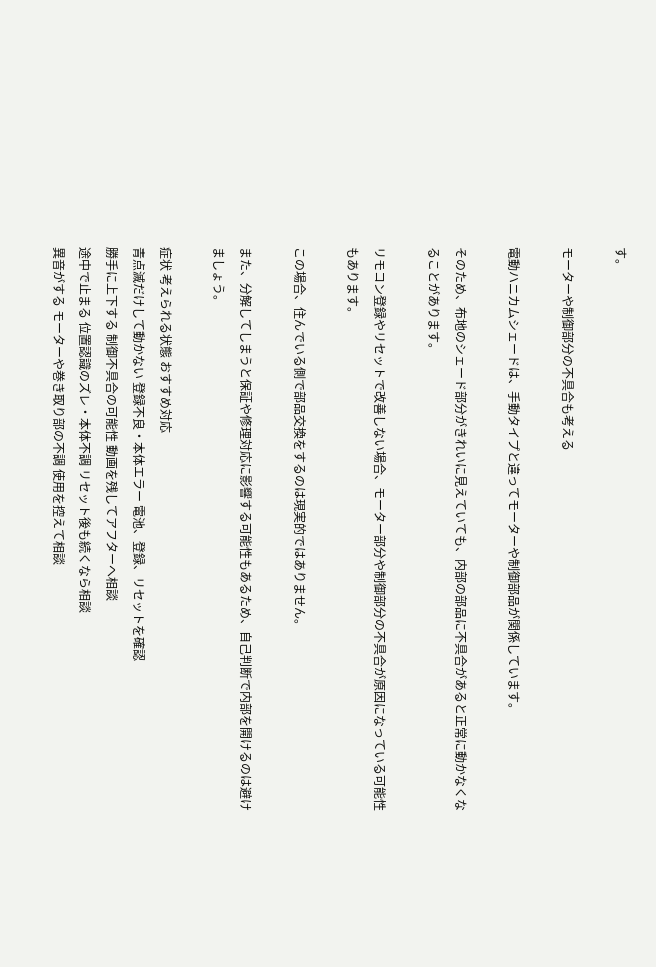す。

モーターや制御部分の不具合も考える

電動ハニカムシェードは、手動タイプと違ってモーターや制御部品が関係しています。

そのため、布地のシェード部分がきれいに見えていても、内部の部品に不具合があると正常に動かなくなることがあります。

リモコン登録やリセットで改善しない場合、モーター部分や制御部分の不具合が原因になっている可能性もあります。

この場合、住んでいる側で部品交換をするのは現実的ではありません。

また、分解してしまうと保証や修理対応に影響する可能性もあるため、自己判断で内部を開けるのは避けましょう。

症状 考えられる状態 おすすめ対応
青点滅だけして動かない 登録不良・本体エラー 電池、登録、リセットを確認
勝手に上下する 制御不具合の可能性 動画を残してアフターへ相談
途中で止まる 位置認識のズレ・本体不調 リセット後も続くなら相談
異音がする モーターや巻き取り部の不調 使用を控えて相談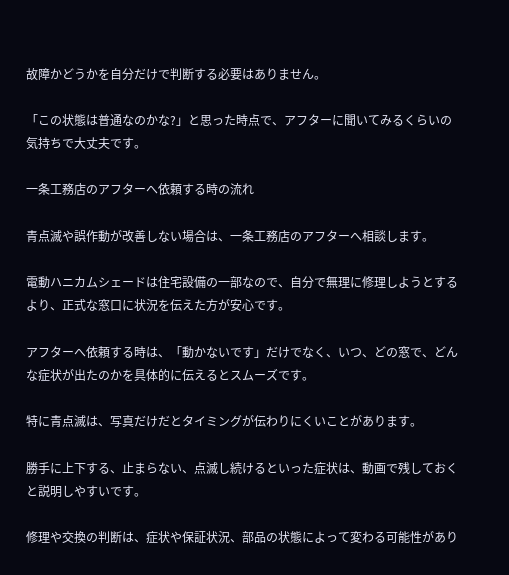故障かどうかを自分だけで判断する必要はありません。

「この状態は普通なのかな?」と思った時点で、アフターに聞いてみるくらいの気持ちで大丈夫です。

一条工務店のアフターへ依頼する時の流れ

青点滅や誤作動が改善しない場合は、一条工務店のアフターへ相談します。

電動ハニカムシェードは住宅設備の一部なので、自分で無理に修理しようとするより、正式な窓口に状況を伝えた方が安心です。

アフターへ依頼する時は、「動かないです」だけでなく、いつ、どの窓で、どんな症状が出たのかを具体的に伝えるとスムーズです。

特に青点滅は、写真だけだとタイミングが伝わりにくいことがあります。

勝手に上下する、止まらない、点滅し続けるといった症状は、動画で残しておくと説明しやすいです。

修理や交換の判断は、症状や保証状況、部品の状態によって変わる可能性があり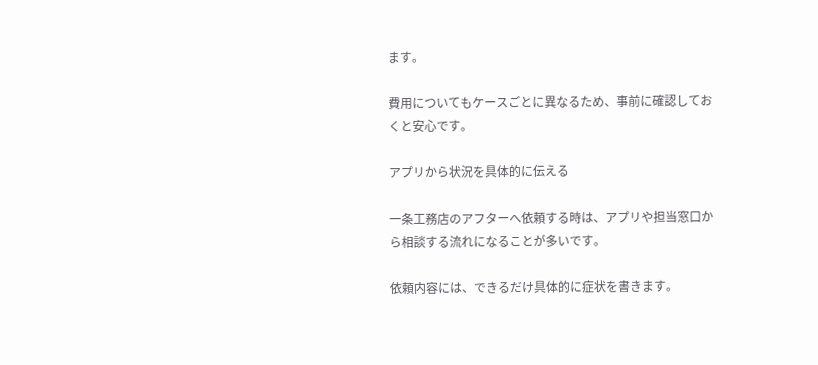ます。

費用についてもケースごとに異なるため、事前に確認しておくと安心です。

アプリから状況を具体的に伝える

一条工務店のアフターへ依頼する時は、アプリや担当窓口から相談する流れになることが多いです。

依頼内容には、できるだけ具体的に症状を書きます。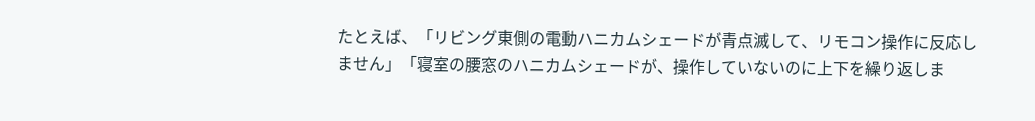たとえば、「リビング東側の電動ハニカムシェードが青点滅して、リモコン操作に反応しません」「寝室の腰窓のハニカムシェードが、操作していないのに上下を繰り返しま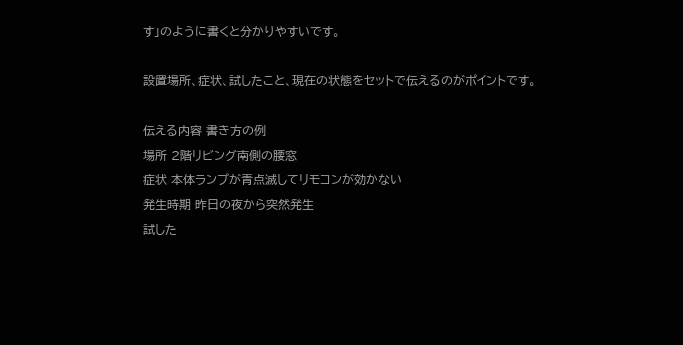す」のように書くと分かりやすいです。

設置場所、症状、試したこと、現在の状態をセットで伝えるのがポイントです。

伝える内容 書き方の例
場所 2階リビング南側の腰窓
症状 本体ランプが青点滅してリモコンが効かない
発生時期 昨日の夜から突然発生
試した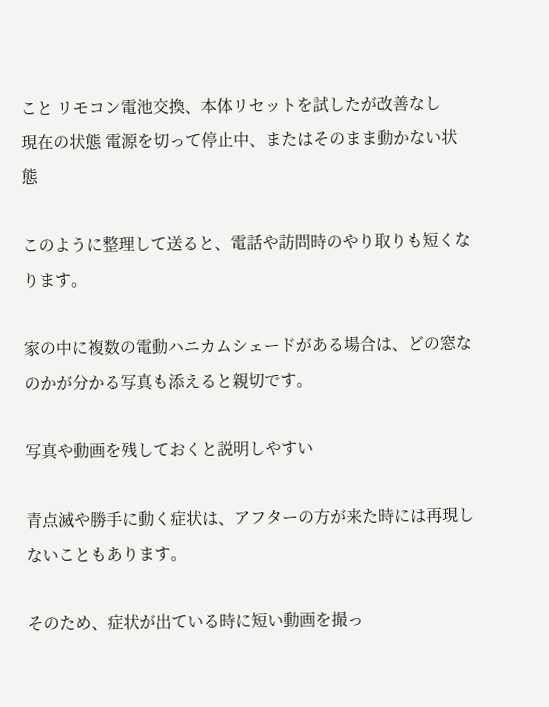こと リモコン電池交換、本体リセットを試したが改善なし
現在の状態 電源を切って停止中、またはそのまま動かない状態

このように整理して送ると、電話や訪問時のやり取りも短くなります。

家の中に複数の電動ハニカムシェードがある場合は、どの窓なのかが分かる写真も添えると親切です。

写真や動画を残しておくと説明しやすい

青点滅や勝手に動く症状は、アフターの方が来た時には再現しないこともあります。

そのため、症状が出ている時に短い動画を撮っ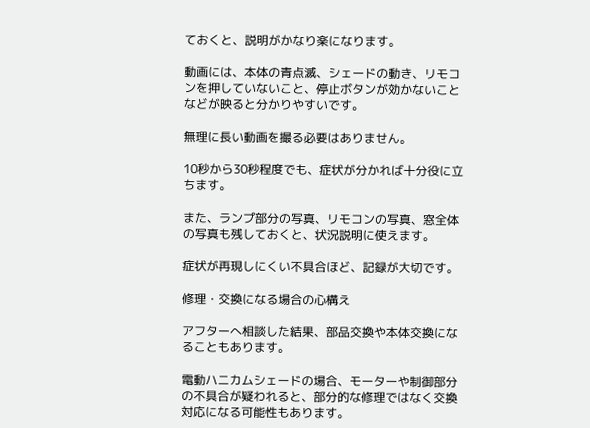ておくと、説明がかなり楽になります。

動画には、本体の青点滅、シェードの動き、リモコンを押していないこと、停止ボタンが効かないことなどが映ると分かりやすいです。

無理に長い動画を撮る必要はありません。

10秒から30秒程度でも、症状が分かれば十分役に立ちます。

また、ランプ部分の写真、リモコンの写真、窓全体の写真も残しておくと、状況説明に使えます。

症状が再現しにくい不具合ほど、記録が大切です。

修理・交換になる場合の心構え

アフターへ相談した結果、部品交換や本体交換になることもあります。

電動ハニカムシェードの場合、モーターや制御部分の不具合が疑われると、部分的な修理ではなく交換対応になる可能性もあります。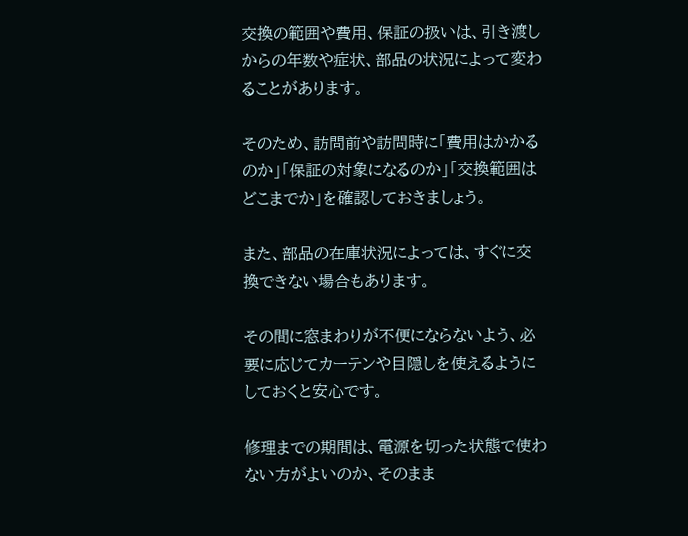交換の範囲や費用、保証の扱いは、引き渡しからの年数や症状、部品の状況によって変わることがあります。

そのため、訪問前や訪問時に「費用はかかるのか」「保証の対象になるのか」「交換範囲はどこまでか」を確認しておきましょう。

また、部品の在庫状況によっては、すぐに交換できない場合もあります。

その間に窓まわりが不便にならないよう、必要に応じてカーテンや目隠しを使えるようにしておくと安心です。

修理までの期間は、電源を切った状態で使わない方がよいのか、そのまま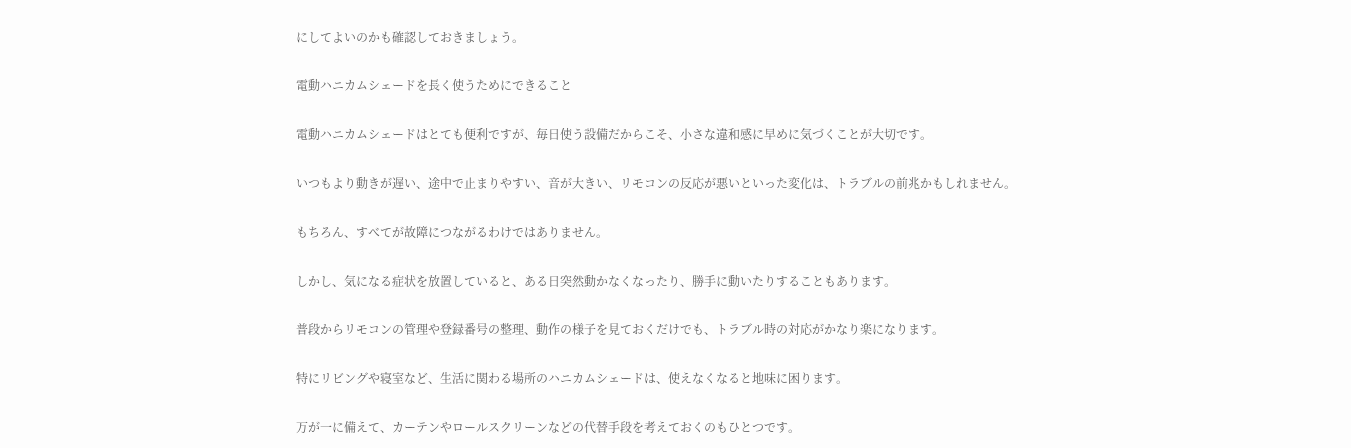にしてよいのかも確認しておきましょう。

電動ハニカムシェードを長く使うためにできること

電動ハニカムシェードはとても便利ですが、毎日使う設備だからこそ、小さな違和感に早めに気づくことが大切です。

いつもより動きが遅い、途中で止まりやすい、音が大きい、リモコンの反応が悪いといった変化は、トラブルの前兆かもしれません。

もちろん、すべてが故障につながるわけではありません。

しかし、気になる症状を放置していると、ある日突然動かなくなったり、勝手に動いたりすることもあります。

普段からリモコンの管理や登録番号の整理、動作の様子を見ておくだけでも、トラブル時の対応がかなり楽になります。

特にリビングや寝室など、生活に関わる場所のハニカムシェードは、使えなくなると地味に困ります。

万が一に備えて、カーテンやロールスクリーンなどの代替手段を考えておくのもひとつです。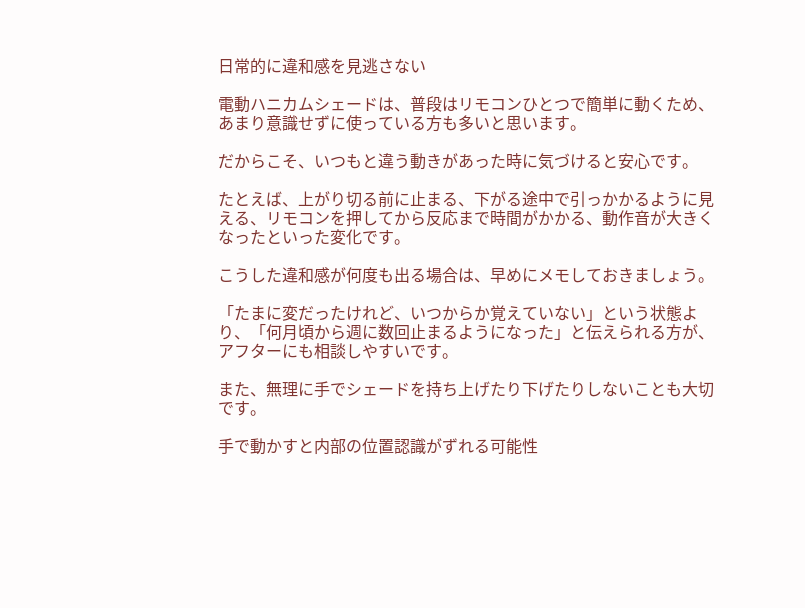日常的に違和感を見逃さない

電動ハニカムシェードは、普段はリモコンひとつで簡単に動くため、あまり意識せずに使っている方も多いと思います。

だからこそ、いつもと違う動きがあった時に気づけると安心です。

たとえば、上がり切る前に止まる、下がる途中で引っかかるように見える、リモコンを押してから反応まで時間がかかる、動作音が大きくなったといった変化です。

こうした違和感が何度も出る場合は、早めにメモしておきましょう。

「たまに変だったけれど、いつからか覚えていない」という状態より、「何月頃から週に数回止まるようになった」と伝えられる方が、アフターにも相談しやすいです。

また、無理に手でシェードを持ち上げたり下げたりしないことも大切です。

手で動かすと内部の位置認識がずれる可能性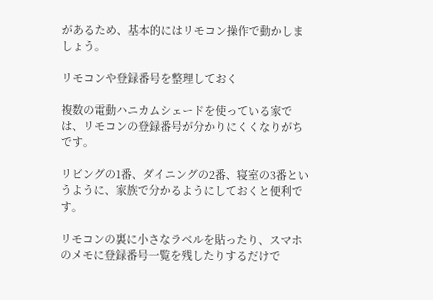があるため、基本的にはリモコン操作で動かしましょう。

リモコンや登録番号を整理しておく

複数の電動ハニカムシェードを使っている家では、リモコンの登録番号が分かりにくくなりがちです。

リビングの1番、ダイニングの2番、寝室の3番というように、家族で分かるようにしておくと便利です。

リモコンの裏に小さなラベルを貼ったり、スマホのメモに登録番号一覧を残したりするだけで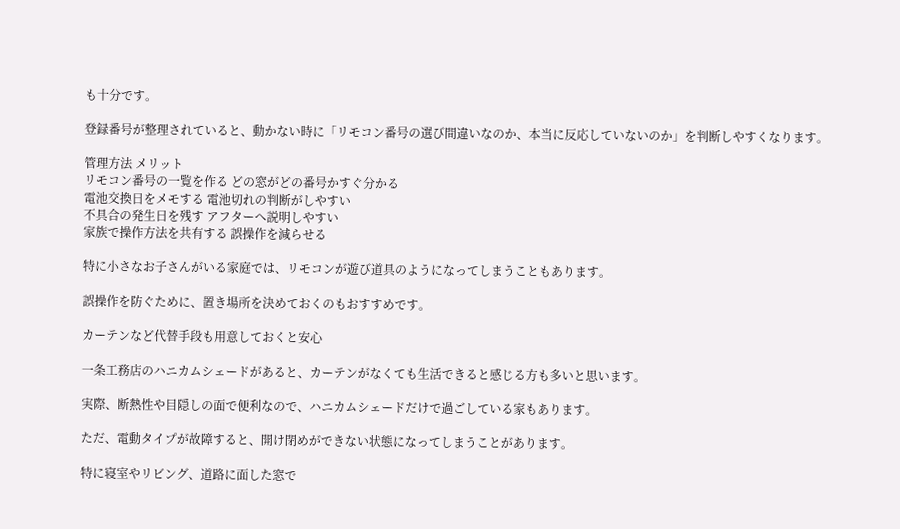も十分です。

登録番号が整理されていると、動かない時に「リモコン番号の選び間違いなのか、本当に反応していないのか」を判断しやすくなります。

管理方法 メリット
リモコン番号の一覧を作る どの窓がどの番号かすぐ分かる
電池交換日をメモする 電池切れの判断がしやすい
不具合の発生日を残す アフターへ説明しやすい
家族で操作方法を共有する 誤操作を減らせる

特に小さなお子さんがいる家庭では、リモコンが遊び道具のようになってしまうこともあります。

誤操作を防ぐために、置き場所を決めておくのもおすすめです。

カーテンなど代替手段も用意しておくと安心

一条工務店のハニカムシェードがあると、カーテンがなくても生活できると感じる方も多いと思います。

実際、断熱性や目隠しの面で便利なので、ハニカムシェードだけで過ごしている家もあります。

ただ、電動タイプが故障すると、開け閉めができない状態になってしまうことがあります。

特に寝室やリビング、道路に面した窓で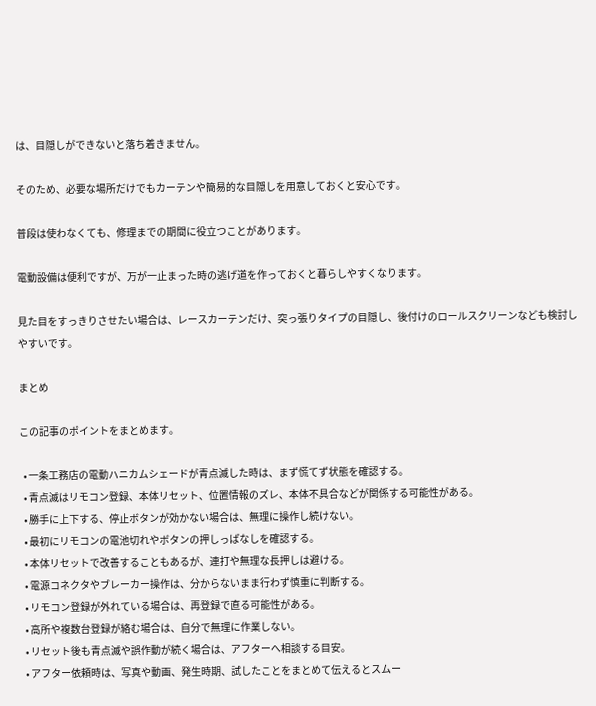は、目隠しができないと落ち着きません。

そのため、必要な場所だけでもカーテンや簡易的な目隠しを用意しておくと安心です。

普段は使わなくても、修理までの期間に役立つことがあります。

電動設備は便利ですが、万が一止まった時の逃げ道を作っておくと暮らしやすくなります。

見た目をすっきりさせたい場合は、レースカーテンだけ、突っ張りタイプの目隠し、後付けのロールスクリーンなども検討しやすいです。

まとめ

この記事のポイントをまとめます。

  • 一条工務店の電動ハニカムシェードが青点滅した時は、まず慌てず状態を確認する。
  • 青点滅はリモコン登録、本体リセット、位置情報のズレ、本体不具合などが関係する可能性がある。
  • 勝手に上下する、停止ボタンが効かない場合は、無理に操作し続けない。
  • 最初にリモコンの電池切れやボタンの押しっぱなしを確認する。
  • 本体リセットで改善することもあるが、連打や無理な長押しは避ける。
  • 電源コネクタやブレーカー操作は、分からないまま行わず慎重に判断する。
  • リモコン登録が外れている場合は、再登録で直る可能性がある。
  • 高所や複数台登録が絡む場合は、自分で無理に作業しない。
  • リセット後も青点滅や誤作動が続く場合は、アフターへ相談する目安。
  • アフター依頼時は、写真や動画、発生時期、試したことをまとめて伝えるとスムー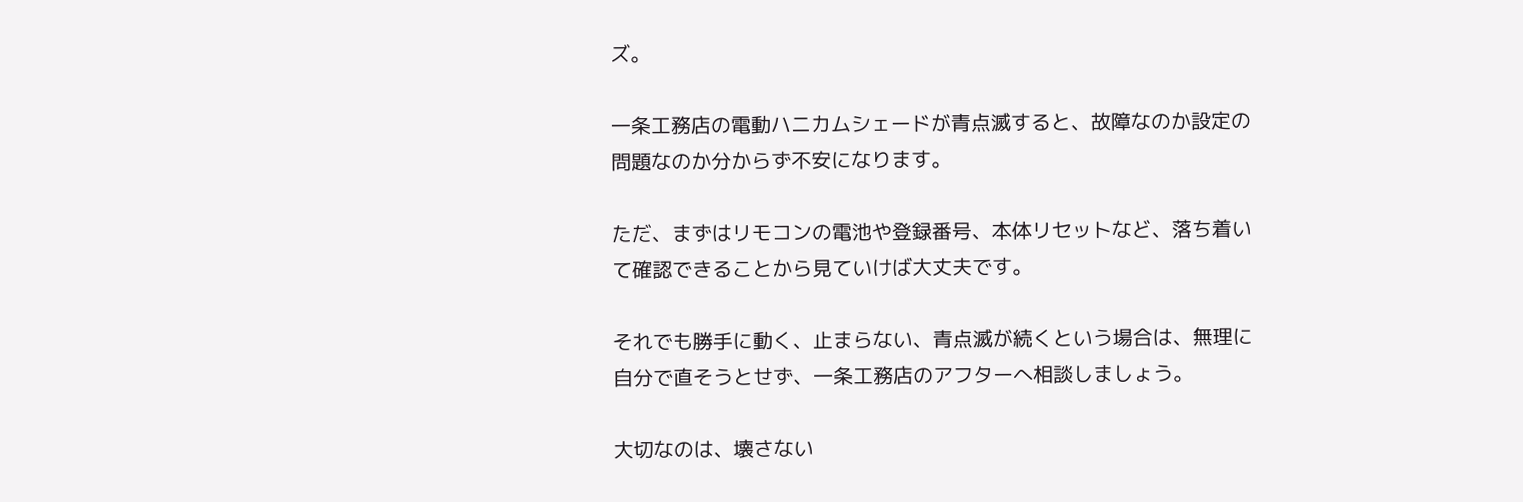ズ。

一条工務店の電動ハニカムシェードが青点滅すると、故障なのか設定の問題なのか分からず不安になります。

ただ、まずはリモコンの電池や登録番号、本体リセットなど、落ち着いて確認できることから見ていけば大丈夫です。

それでも勝手に動く、止まらない、青点滅が続くという場合は、無理に自分で直そうとせず、一条工務店のアフターへ相談しましょう。

大切なのは、壊さない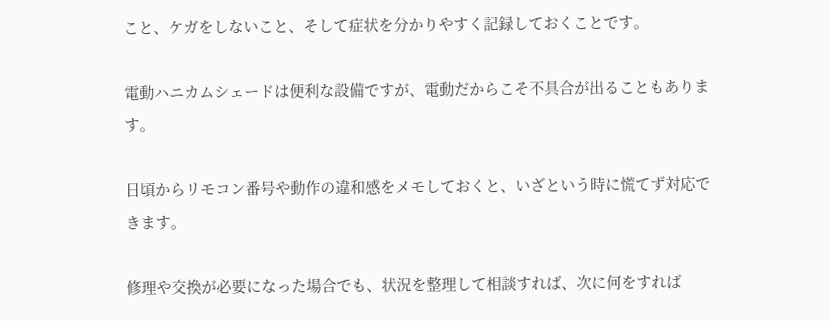こと、ケガをしないこと、そして症状を分かりやすく記録しておくことです。

電動ハニカムシェードは便利な設備ですが、電動だからこそ不具合が出ることもあります。

日頃からリモコン番号や動作の違和感をメモしておくと、いざという時に慌てず対応できます。

修理や交換が必要になった場合でも、状況を整理して相談すれば、次に何をすれば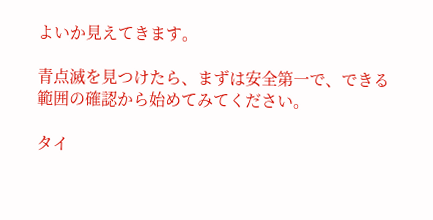よいか見えてきます。

青点滅を見つけたら、まずは安全第一で、できる範囲の確認から始めてみてください。

タイ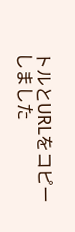トルとURLをコピーしました